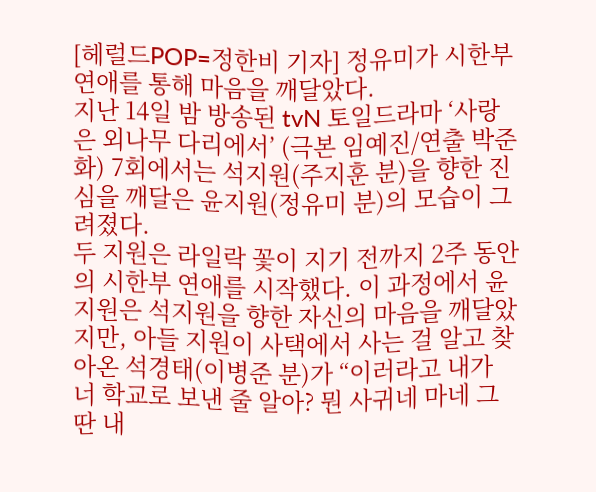[헤럴드POP=정한비 기자] 정유미가 시한부 연애를 통해 마음을 깨달았다.
지난 14일 밤 방송된 tvN 토일드라마 ‘사랑은 외나무 다리에서’ (극본 임예진/연출 박준화) 7회에서는 석지원(주지훈 분)을 향한 진심을 깨달은 윤지원(정유미 분)의 모습이 그려졌다.
두 지원은 라일락 꽃이 지기 전까지 2주 동안의 시한부 연애를 시작했다. 이 과정에서 윤지원은 석지원을 향한 자신의 마음을 깨달았지만, 아들 지원이 사택에서 사는 걸 알고 찾아온 석경태(이병준 분)가 “이러라고 내가 너 학교로 보낸 줄 알아? 뭔 사귀네 마네 그딴 내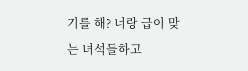기를 해? 너랑 급이 맞는 녀석들하고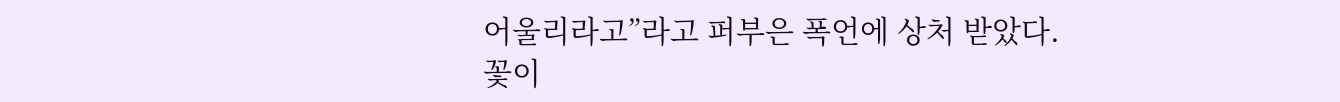어울리라고”라고 퍼부은 폭언에 상처 받았다.
꽃이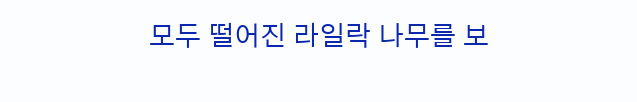모두 떨어진 라일락 나무를 보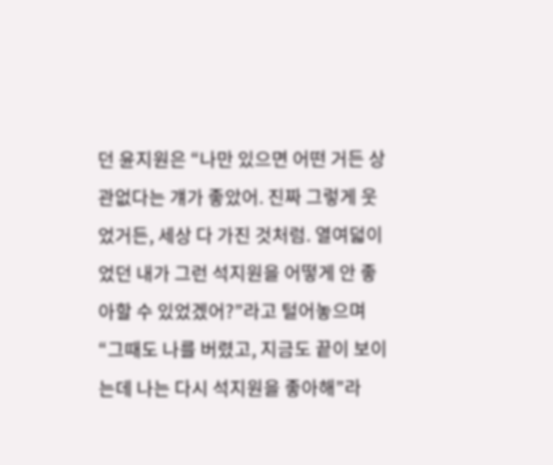던 윤지원은 “나만 있으면 어떤 거든 상관없다는 걔가 좋았어. 진짜 그렇게 웃었거든, 세상 다 가진 것처럼. 열여덟이었던 내가 그런 석지원을 어떻게 안 좋아할 수 있었겠어?”라고 털어놓으며 “그때도 나를 버렸고, 지금도 끝이 보이는데 나는 다시 석지원을 좋아해”라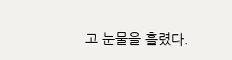고 눈물을 흘렸다.